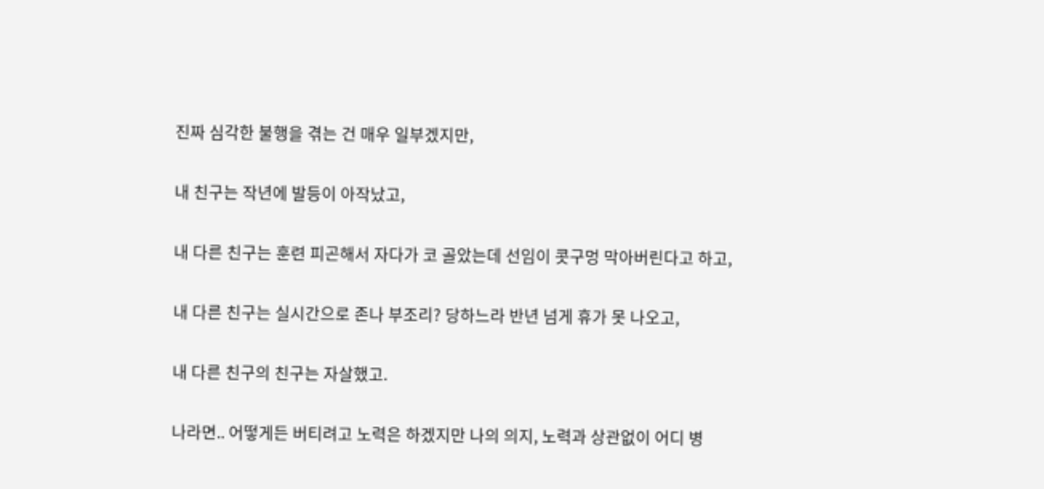진짜 심각한 불행을 겪는 건 매우 일부겠지만,


내 친구는 작년에 발등이 아작났고,


내 다른 친구는 훈련 피곤해서 자다가 코 골았는데 선임이 콧구멍 막아버린다고 하고,


내 다른 친구는 실시간으로 존나 부조리? 당하느라 반년 넘게 휴가 못 나오고,


내 다른 친구의 친구는 자살했고.


나라면.. 어떻게든 버티려고 노력은 하겠지만 나의 의지, 노력과 상관없이 어디 병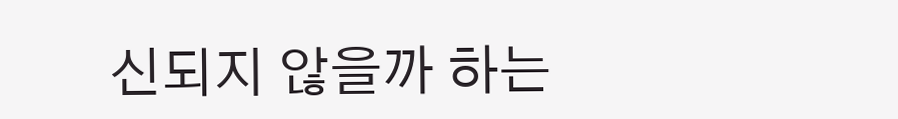신되지 않을까 하는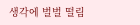생각에 벌벌 떨림